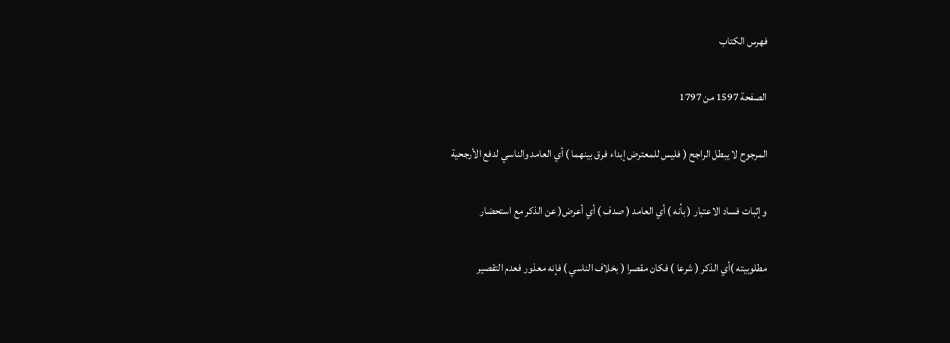فهرس الكتاب

الصفحة 1597 من 1797

المرجوح لا يبطل الراجح ( فليس للمعترض إبداء فرق بينهما ) أي العامد والناسي لدفع الأرجحية

وإثبات فساد الاعتبار ( بأنه ) أي العامد ( صدف ) أي أعرض( عن الذكر مع استحضار

مطلوبيته )أي الذكر ( شرعا ) فكان مقصرا ( بخلاف الناسي ) فإنه معذور فعدم التقصير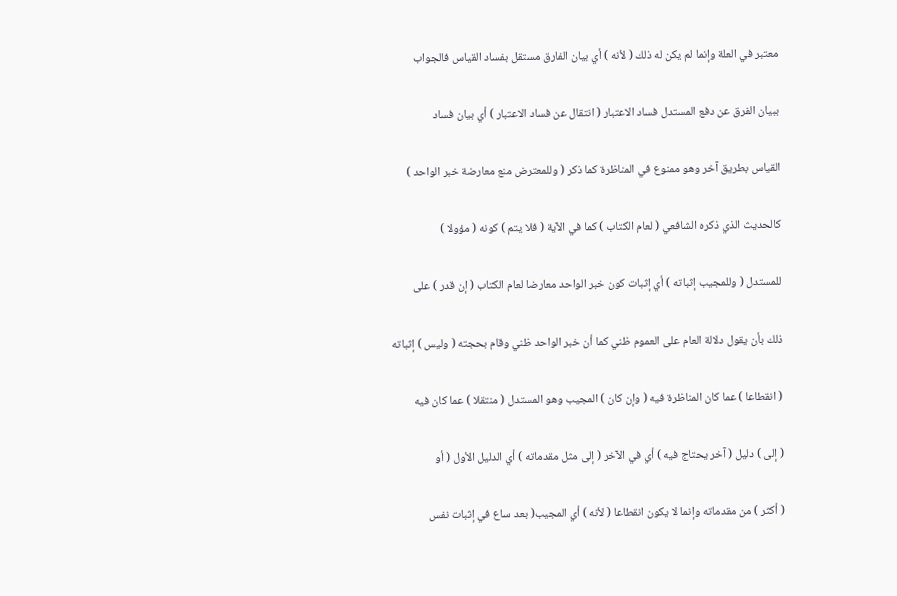معتبر في العلة وإنما لم يكن له ذلك ( لأنه ) أي بيان الفارق مستقل بفساد القياس فالجواب

ببيان الفرق عن دفع المستدل فساد الاعتبار ( انتقال عن فساد الاعتبار ) أي بيان فساد

القياس بطريق آخر وهو ممنوع في المناظرة كما ذكر ( وللمعترض منع معارضة خبر الواحد )

كالحديث الذي ذكره الشافعي ( لعام الكتاب ) كما في الآية ( فلا يتم ) كونه ( مؤولا )

للمستدل ( وللمجيب إثباته ) أي إثبات كون خبر الواحد معارضا لعام الكتاب ( إن قدر ) على

ذلك بأن يقول دلالة العام على العموم ظني كما أن خبر الواحد ظني وقام بحجته ( وليس ) إثباته

( انقطاعا ) عما كان المناظرة فيه ( وإن كان ) المجيب وهو المستدل ( منتقلا ) عما كان فيه

( إلى ) دليل ( آخر يحتاج فيه ) أي في الآخر ( إلى مثل مقدماته ) أي الدليل الأول ( أو

( أكثر ) من مقدماته وإنما لا يكون انقطاعا ( لأنه ) أي المجيب( بعد ساع في إثبات نفس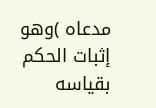مدعاه )وهو إثبات الحكم بقياسه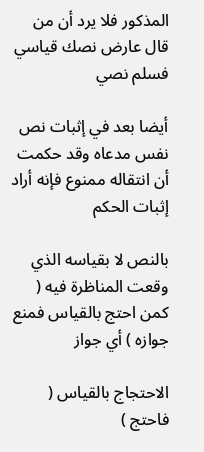المذكور فلا يرد أن من قال عارض نصك قياسي فسلم نصي

أيضا بعد في إثبات نص نفس مدعاه وقد حكمت أن انتقاله ممنوع فإنه أراد إثبات الحكم

بالنص لا بقياسه الذي وقعت المناظرة فيه ( كمن احتج بالقياس فمنع جوازه ) أي جواز

الاحتجاج بالقياس ( فاحتج )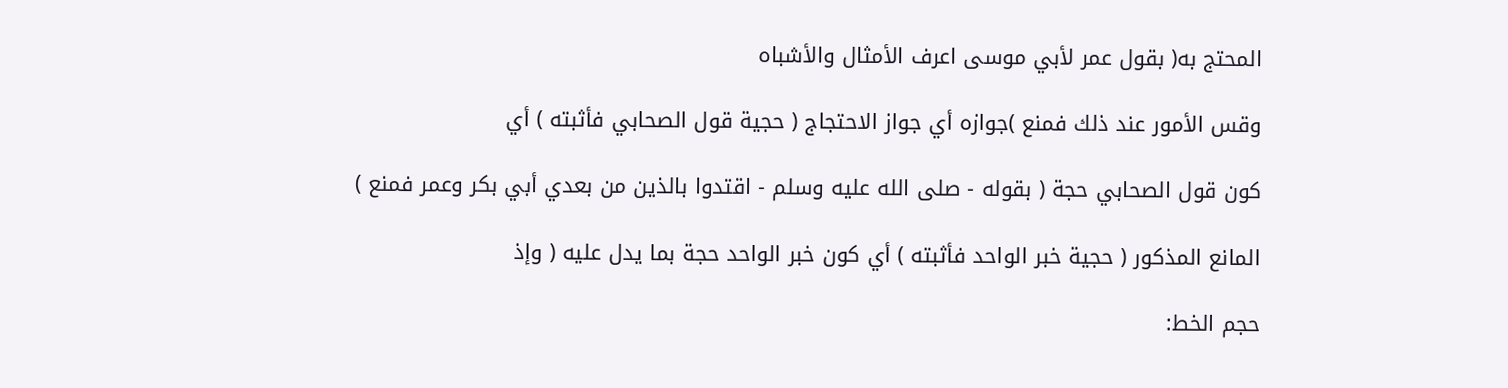المحتج به( بقول عمر لأبي موسى اعرف الأمثال والأشباه

وقس الأمور عند ذلك فمنع )جوازه أي جواز الاحتجاج ( حجية قول الصحابي فأثبته ) أي

كون قول الصحابي حجة ( بقوله - صلى الله عليه وسلم - اقتدوا بالذين من بعدي أبي بكر وعمر فمنع )

المانع المذكور ( حجية خبر الواحد فأثبته ) أي كون خبر الواحد حجة بما يدل عليه ( وإذ

حجم الخط: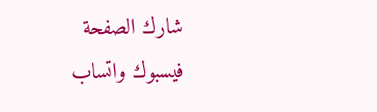شارك الصفحة
فيسبوك واتساب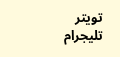تويتر تليجرام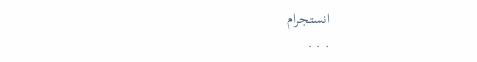انستجرام
. . .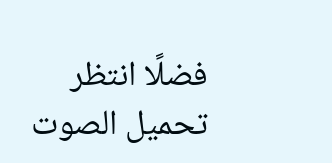فضلًا انتظر تحميل الصوت